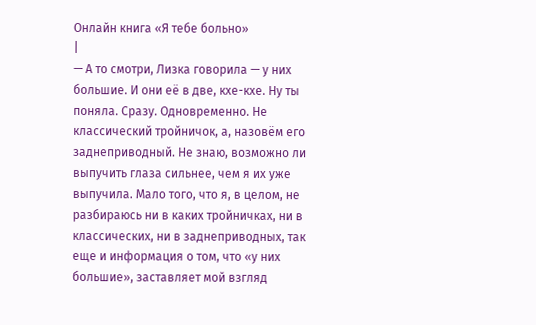Онлайн книга «Я тебе больно»
|
— А то смотри, Лизка говорила — у них большие. И они её в две, кхе-кхе. Ну ты поняла. Сразу. Одновременно. Не классический тройничок, а, назовём его заднеприводный. Не знаю, возможно ли выпучить глаза сильнее, чем я их уже выпучила. Мало того, что я, в целом, не разбираюсь ни в каких тройничках, ни в классических, ни в заднеприводных, так еще и информация о том, что «у них большие», заставляет мой взгляд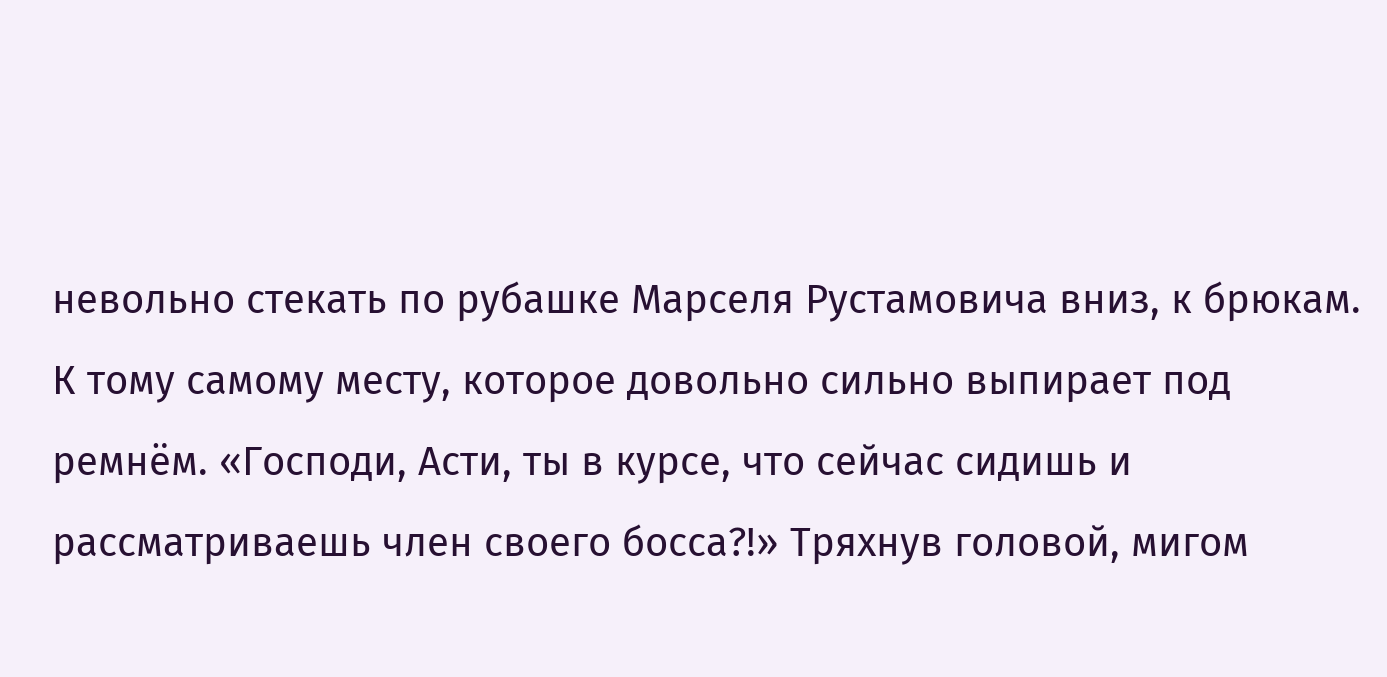невольно стекать по рубашке Марселя Рустамовича вниз, к брюкам. К тому самому месту, которое довольно сильно выпирает под ремнём. «Господи, Асти, ты в курсе, что сейчас сидишь и рассматриваешь член своего босса?!» Тряхнув головой, мигом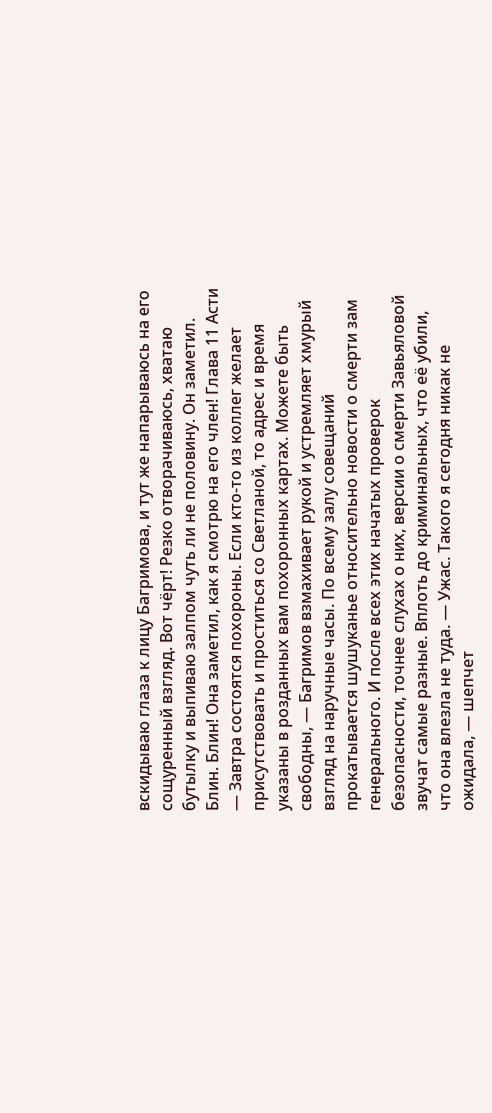вскидываю глаза к лицу Багримова, и тут же напарываюсь на его сощуренный взгляд. Вот чёрт! Резко отворачиваюсь, хватаю бутылку и выпиваю залпом чуть ли не половину. Он заметил. Блин. Блин! Она заметил, как я смотрю на его член! Глава 11 Асти — Завтра состоятся похороны. Если кто-то из коллег желает присутствовать и проститься со Светланой, то адрес и время указаны в розданных вам похоронных картах. Можете быть свободны, — Багримов взмахивает рукой и устремляет хмурый взгляд на наручные часы. По всему залу совещаний прокатывается шушуканье относительно новости о смерти зам генерального. И после всех этих начатых проверок безопасности, точнее слухах о них, версии о смерти Завьяловой звучат самые разные. Вплоть до криминальных, что её убили, что она влезла не туда. — Ужас. Такого я сегодня никак не ожидала, — шепчет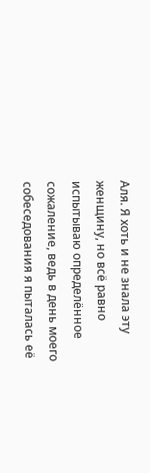Аля. Я хоть и не знала эту женщину, но всё равно испытываю определённое сожаление, ведь в день моего собеседования я пыталась её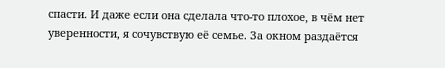спасти. И даже если она сделала что-то плохое, в чём нет уверенности, я сочувствую её семье. За окном раздаётся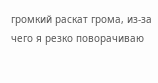громкий раскат грома, из-за чего я резко поворачиваю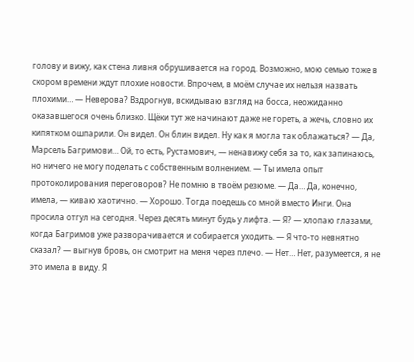голову и вижу, как стена ливня обрушивается на город. Возможно, мою семью тоже в скором времени ждут плохие новости. Впрочем, в моём случае их нельзя назвать плохими… — Неверова? Вздрогнув, вскидываю взгляд на босса, неожиданно оказавшегося очень близко. Щёки тут же начинают даже не гореть, а жечь, словно их кипятком ошпарили. Он видел. Он блин видел. Ну как я могла так облажаться? — Да, Марсель Багримови… Ой, то есть, Рустамович, — ненавижу себя за то, как запинаюсь, но ничего не могу поделать с собственным волнением. — Ты имела опыт протоколирования переговоров? Не помню в твоём резюме. — Да… Да, конечно, имела, — киваю хаотично. — Хорошо. Тогда поедешь со мной вместо Инги. Она просила отгул на сегодня. Через десять минут будь у лифта. — Я? — хлопаю глазами, когда Багримов уже разворачивается и собирается уходить. — Я что-то невнятно сказал? — выгнув бровь, он смотрит на меня через плечо. — Нет… Нет, разумеется, я не это имела в виду. Я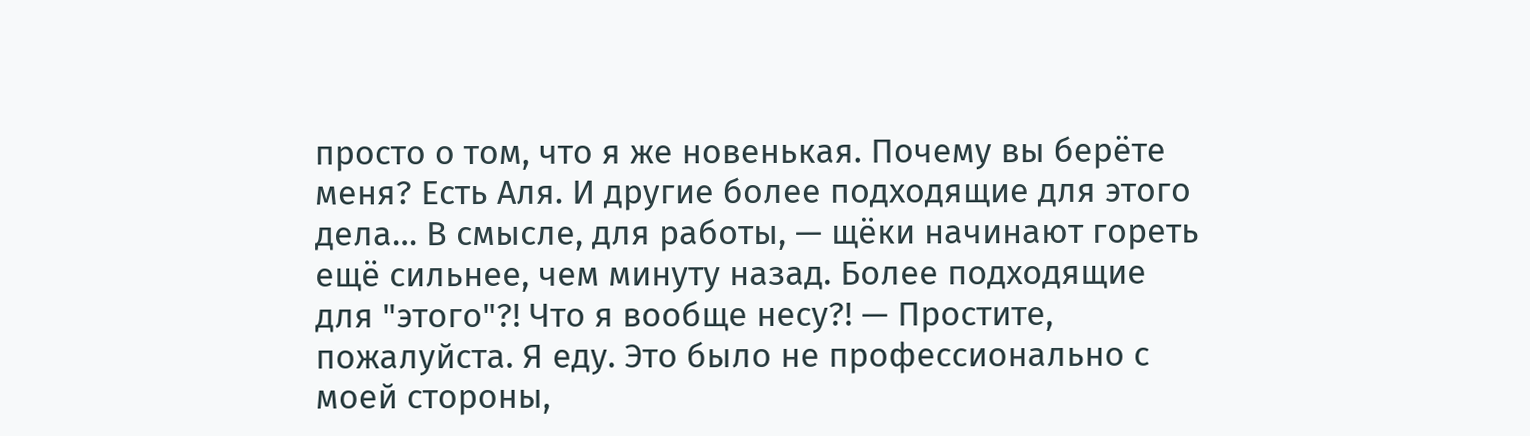просто о том, что я же новенькая. Почему вы берёте меня? Есть Аля. И другие более подходящие для этого дела… В смысле, для работы, — щёки начинают гореть ещё сильнее, чем минуту назад. Более подходящие для "этого"?! Что я вообще несу?! — Простите, пожалуйста. Я еду. Это было не профессионально с моей стороны,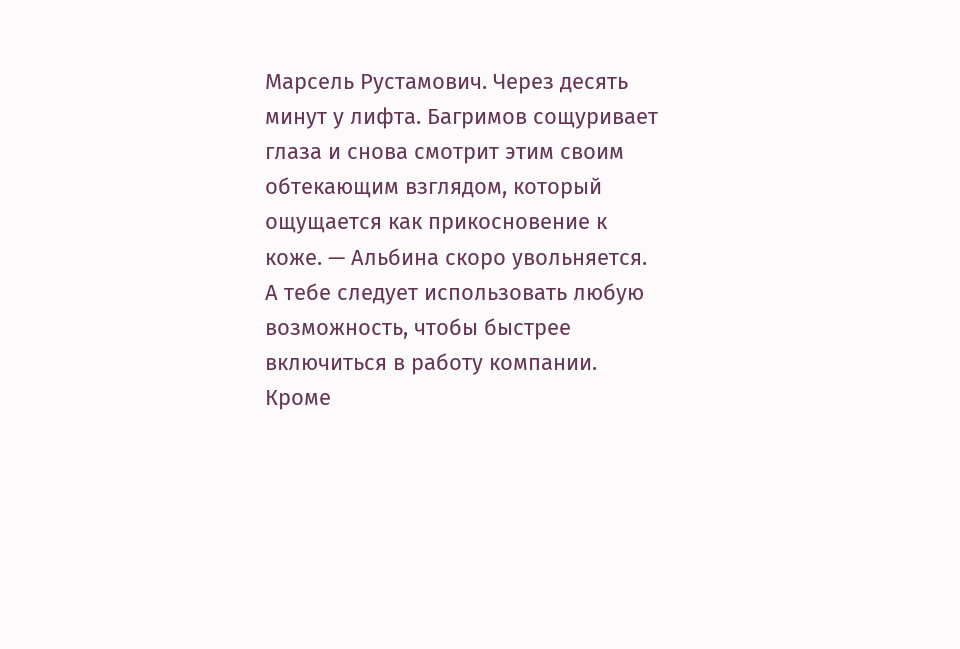Марсель Рустамович. Через десять минут у лифта. Багримов сощуривает глаза и снова смотрит этим своим обтекающим взглядом, который ощущается как прикосновение к коже. — Альбина скоро увольняется. А тебе следует использовать любую возможность, чтобы быстрее включиться в работу компании. Кроме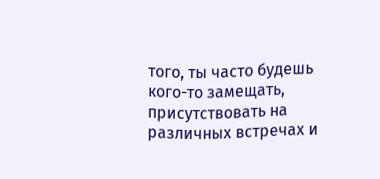того, ты часто будешь кого-то замещать, присутствовать на различных встречах и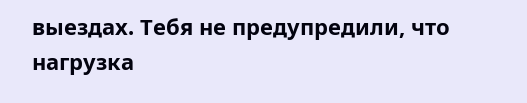выездах. Тебя не предупредили, что нагрузка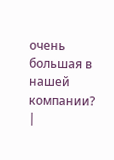очень большая в нашей компании? |